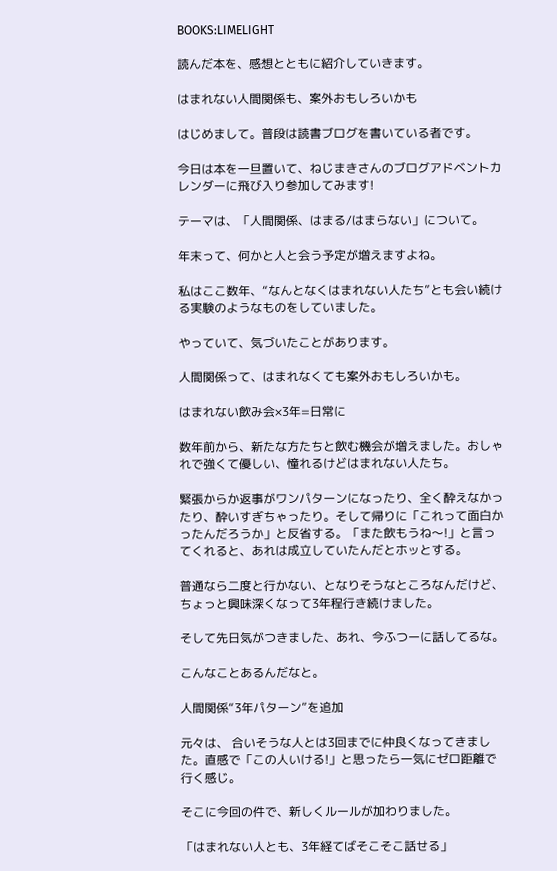BOOKS:LIMELIGHT

読んだ本を、感想とともに紹介していきます。

はまれない人間関係も、案外おもしろいかも

はじめまして。普段は読書ブログを書いている者です。

今日は本を一旦置いて、ねじまきさんのブログアドベントカレンダーに飛び入り参加してみます!

テーマは、「人間関係、はまる/はまらない」について。

年末って、何かと人と会う予定が増えますよね。

私はここ数年、“なんとなくはまれない人たち”とも会い続ける実験のようなものをしていました。

やっていて、気づいたことがあります。

人間関係って、はまれなくても案外おもしろいかも。

はまれない飲み会×3年=日常に

数年前から、新たな方たちと飲む機会が増えました。おしゃれで強くて優しい、憧れるけどはまれない人たち。

緊張からか返事がワンパターンになったり、全く酔えなかったり、酔いすぎちゃったり。そして帰りに「これって面白かったんだろうか」と反省する。「また飲もうね〜!」と言ってくれると、あれは成立していたんだとホッとする。

普通なら二度と行かない、となりそうなところなんだけど、ちょっと興味深くなって3年程行き続けました。

そして先日気がつきました、あれ、今ふつーに話してるな。

こんなことあるんだなと。

人間関係“3年パターン”を追加

元々は、 合いそうな人とは3回までに仲良くなってきました。直感で「この人いける!」と思ったら一気にゼロ距離で行く感じ。

そこに今回の件で、新しくルールが加わりました。

「はまれない人とも、3年経てばそこそこ話せる」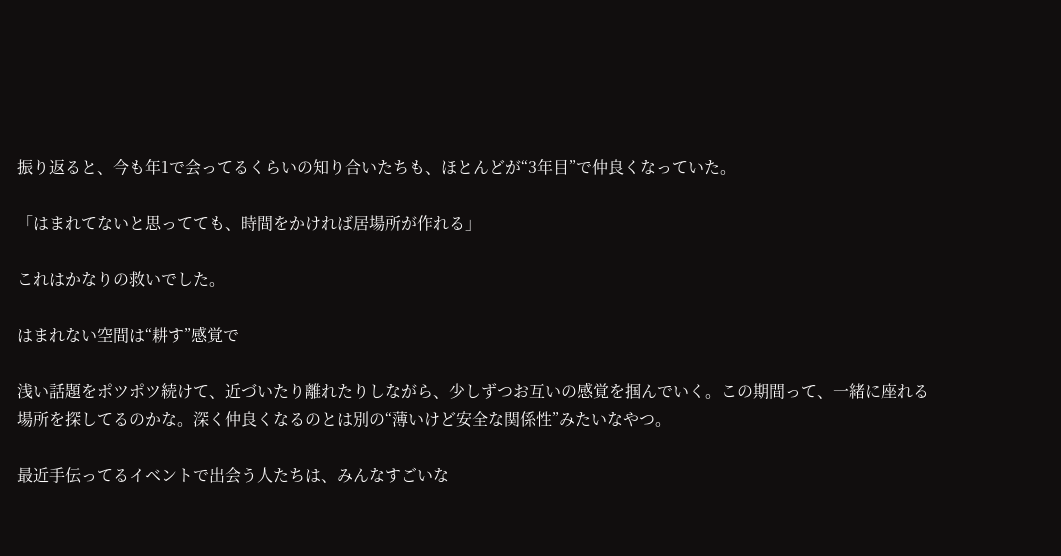振り返ると、今も年1で会ってるくらいの知り合いたちも、ほとんどが“3年目”で仲良くなっていた。

「はまれてないと思ってても、時間をかければ居場所が作れる」

これはかなりの救いでした。

はまれない空間は“耕す”感覚で

浅い話題をポツポツ続けて、近づいたり離れたりしながら、少しずつお互いの感覚を掴んでいく。この期間って、一緒に座れる場所を探してるのかな。深く仲良くなるのとは別の“薄いけど安全な関係性”みたいなやつ。

最近手伝ってるイベントで出会う人たちは、みんなすごいな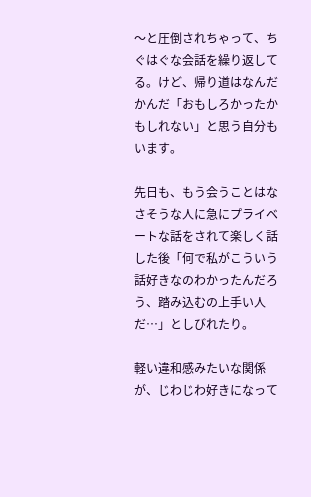〜と圧倒されちゃって、ちぐはぐな会話を繰り返してる。けど、帰り道はなんだかんだ「おもしろかったかもしれない」と思う自分もいます。

先日も、もう会うことはなさそうな人に急にプライベートな話をされて楽しく話した後「何で私がこういう話好きなのわかったんだろう、踏み込むの上手い人だ…」としびれたり。

軽い違和感みたいな関係が、じわじわ好きになって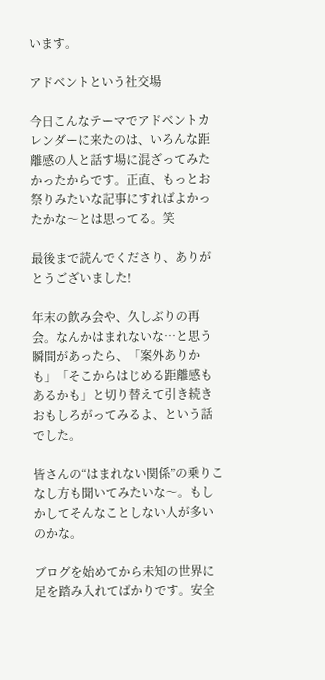います。

アドベントという社交場

今日こんなテーマでアドベントカレンダーに来たのは、いろんな距離感の人と話す場に混ざってみたかったからです。正直、もっとお祭りみたいな記事にすればよかったかな〜とは思ってる。笑

最後まで読んでくださり、ありがとうございました!

年末の飲み会や、久しぶりの再会。なんかはまれないな…と思う瞬間があったら、「案外ありかも」「そこからはじめる距離感もあるかも」と切り替えて引き続きおもしろがってみるよ、という話でした。

皆さんの“はまれない関係”の乗りこなし方も聞いてみたいな〜。もしかしてそんなことしない人が多いのかな。

ブログを始めてから未知の世界に足を踏み入れてばかりです。安全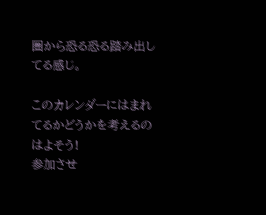圏から恐る恐る踏み出してる感じ。

このカレンダーにはまれてるかどうかを考えるのはよそう!
参加させ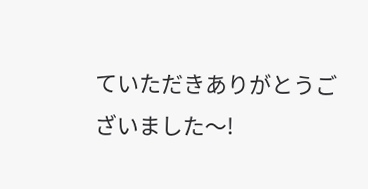ていただきありがとうございました〜!